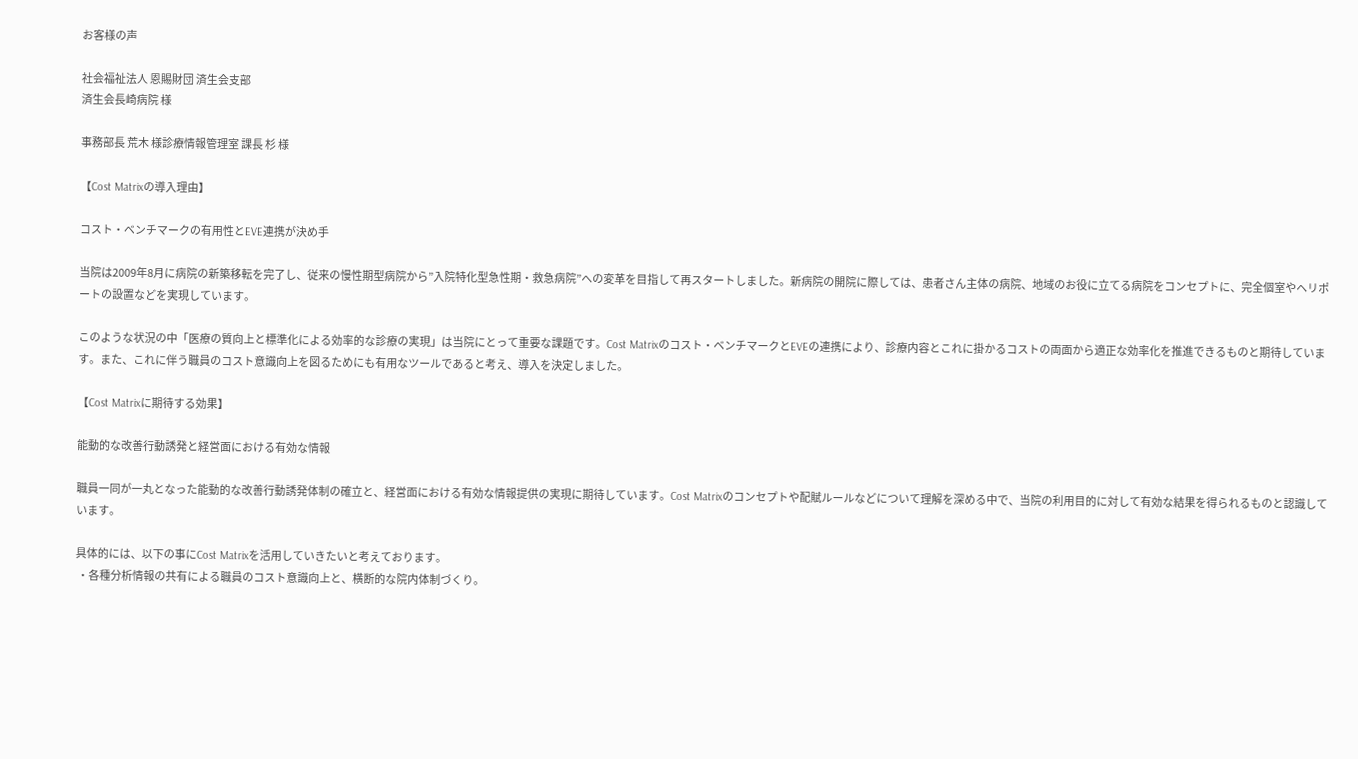お客様の声

社会福祉法人 恩賜財団 済生会支部
済生会長崎病院 様

事務部長 荒木 様診療情報管理室 課長 杉 様

【Cost Matrixの導入理由】

コスト・ベンチマークの有用性とEVE連携が決め手

当院は2009年8月に病院の新築移転を完了し、従来の慢性期型病院から”入院特化型急性期・救急病院”への変革を目指して再スタートしました。新病院の開院に際しては、患者さん主体の病院、地域のお役に立てる病院をコンセプトに、完全個室やヘリポートの設置などを実現しています。

このような状況の中「医療の質向上と標準化による効率的な診療の実現」は当院にとって重要な課題です。Cost Matrixのコスト・ベンチマークとEVEの連携により、診療内容とこれに掛かるコストの両面から適正な効率化を推進できるものと期待しています。また、これに伴う職員のコスト意識向上を図るためにも有用なツールであると考え、導入を決定しました。

【Cost Matrixに期待する効果】

能動的な改善行動誘発と経営面における有効な情報

職員一同が一丸となった能動的な改善行動誘発体制の確立と、経営面における有効な情報提供の実現に期待しています。Cost Matrixのコンセプトや配賦ルールなどについて理解を深める中で、当院の利用目的に対して有効な結果を得られるものと認識しています。

具体的には、以下の事にCost Matrixを活用していきたいと考えております。
 ・各種分析情報の共有による職員のコスト意識向上と、横断的な院内体制づくり。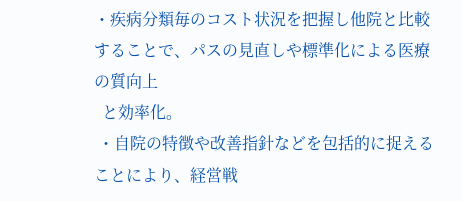・疾病分類毎のコスト状況を把握し他院と比較することで、パスの見直しや標準化による医療の質向上
  と効率化。
 ・自院の特徴や改善指針などを包括的に捉えることにより、経営戦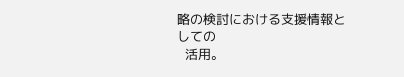略の検討における支援情報としての
  活用。